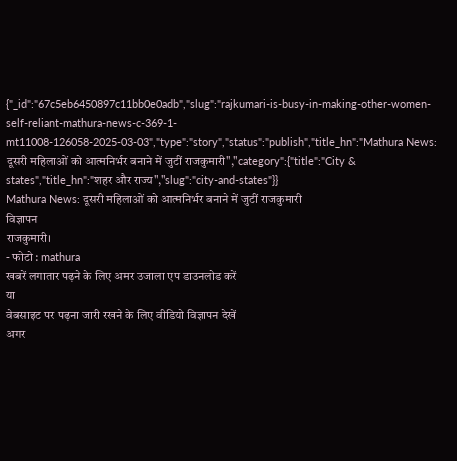{"_id":"67c5eb6450897c11bb0e0adb","slug":"rajkumari-is-busy-in-making-other-women-self-reliant-mathura-news-c-369-1-mt11008-126058-2025-03-03","type":"story","status":"publish","title_hn":"Mathura News: दूसरी महिलाओं को आत्मनिर्भर बनाने में जुटीं राजकुमारी","category":{"title":"City & states","title_hn":"शहर और राज्य","slug":"city-and-states"}}
Mathura News: दूसरी महिलाओं को आत्मनिर्भर बनाने में जुटीं राजकुमारी
विज्ञापन
राजकुमारी।
- फोटो : mathura
खबरें लगातार पढ़ने के लिए अमर उजाला एप डाउनलोड करें
या
वेबसाइट पर पढ़ना जारी रखने के लिए वीडियो विज्ञापन देखें
अगर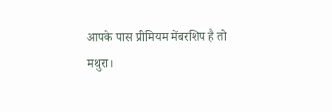आपके पास प्रीमियम मेंबरशिप है तो
मथुरा।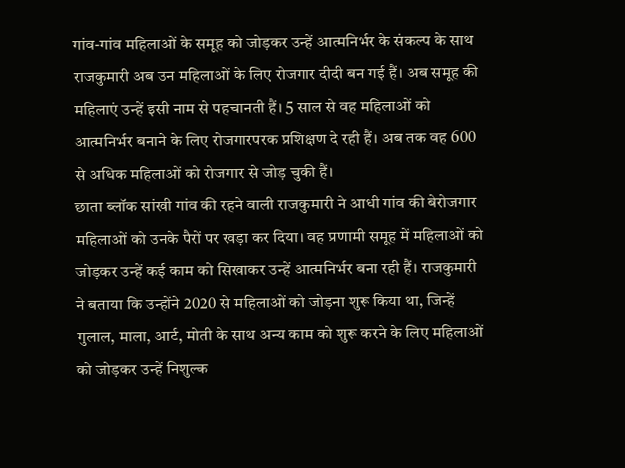गांव-गांव महिलाओं के समूह को जोड़कर उन्हें आत्मनिर्भर के संकल्प के साथ राजकुमारी अब उन महिलाओं के लिए रोजगार दीदी बन गई हैं। अब समूह की महिलाएं उन्हें इसी नाम से पहचानती हैं। 5 साल से वह महिलाओं को आत्मनिर्भर बनाने के लिए रोजगारपरक प्रशिक्षण दे रही हैं। अब तक वह 600 से अधिक महिलाओं को रोजगार से जोड़ चुकी हैं।
छाता ब्लॉक सांखी गांव की रहने वाली राजकुमारी ने आधी गांव की बेरोजगार महिलाओं को उनके पैरों पर खड़ा कर दिया। वह प्रणामी समूह में महिलाओं को जोड़कर उन्हें कई काम को सिखाकर उन्हें आत्मनिर्भर बना रही हैं। राजकुमारी ने बताया कि उन्होंने 2020 से महिलाओं को जोड़ना शुरू किया था, जिन्हें गुलाल, माला, आर्ट, मोती के साथ अन्य काम को शुरू करने के लिए महिलाओं को जोड़कर उन्हें निशुल्क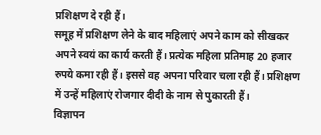प्रशिक्षण दे रही हैं।
समूह में प्रशिक्षण लेने के बाद महिलाएं अपने काम को सीखकर अपने स्वयं का कार्य करती हैं। प्रत्येक महिला प्रतिमाह 20 हजार रुपये कमा रही हैं। इससे वह अपना परिवार चला रही हैं। प्रशिक्षण में उन्हें महिलाएं रोजगार दीदी के नाम से पुकारती हैं।
विज्ञापन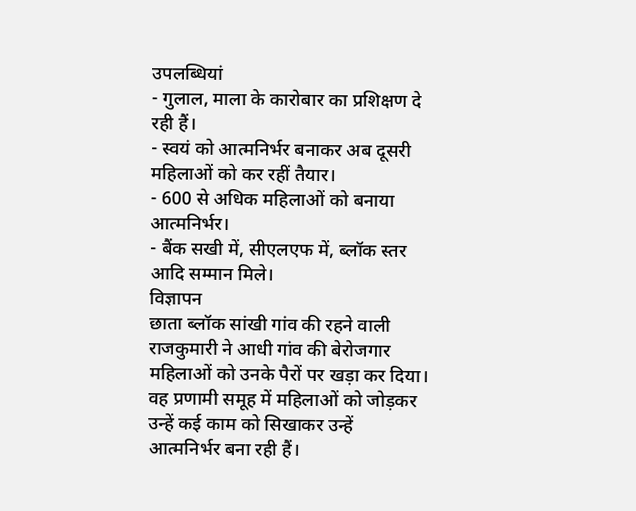उपलब्धियां
- गुलाल, माला के कारोबार का प्रशिक्षण दे रही हैं।
- स्वयं को आत्मनिर्भर बनाकर अब दूसरी महिलाओं को कर रहीं तैयार।
- 600 से अधिक महिलाओं को बनाया आत्मनिर्भर।
- बैंक सखी में, सीएलएफ में, ब्लॉक स्तर आदि सम्मान मिले।
विज्ञापन
छाता ब्लॉक सांखी गांव की रहने वाली राजकुमारी ने आधी गांव की बेरोजगार महिलाओं को उनके पैरों पर खड़ा कर दिया। वह प्रणामी समूह में महिलाओं को जोड़कर उन्हें कई काम को सिखाकर उन्हें आत्मनिर्भर बना रही हैं।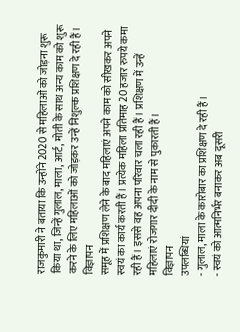राजकुमारी ने बताया कि उन्होंने 2020 से महिलाओं को जोड़ना शुरू किया था, जिन्हें गुलाल, माला, आर्ट, मोती के साथ अन्य काम को शुरू करने के लिए महिलाओं को जोड़कर उन्हें निशुल्क प्रशिक्षण दे रही हैं।
विज्ञापन
समूह में प्रशिक्षण लेने के बाद महिलाएं अपने काम को सीखकर अपने स्वयं का कार्य करती हैं। प्रत्येक महिला प्रतिमाह 20 हजार रुपये कमा रही हैं। इससे वह अपना परिवार चला रही हैं। प्रशिक्षण में उन्हें महिलाएं रोजगार दीदी के नाम से पुकारती हैं।
विज्ञापन
उपलब्धियां
- गुलाल, माला के कारोबार का प्रशिक्षण दे रही हैं।
- स्वयं को आत्मनिर्भर बनाकर अब दूसरी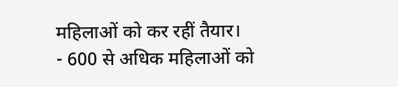महिलाओं को कर रहीं तैयार।
- 600 से अधिक महिलाओं को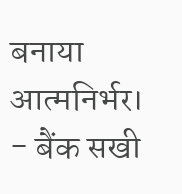बनाया आत्मनिर्भर।
- बैंक सखी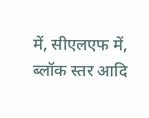में, सीएलएफ में, ब्लॉक स्तर आदि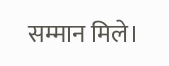सम्मान मिले।